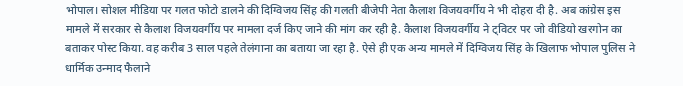भोपाल। सोशल मीडिया पर गलत फोटो डालने की दिग्विजय सिंह की गलती बीजेपी नेता कैलाश विजयवर्गीय ने भी दोहरा दी है. अब कांग्रेस इस मामले में सरकार से कैलाश विजयवर्गीय पर मामला दर्ज किए जाने की मांग कर रही है. कैलाश विजयवर्गीय ने ट्विटर पर जो वीडियो खरगोन का बताकर पोस्ट किया. वह करीब 3 साल पहले तेलंगाना का बताया जा रहा है. ऐसे ही एक अन्य मामले में दिग्विजय सिंह के खिलाफ भोपाल पुलिस ने धार्मिक उन्माद फैलाने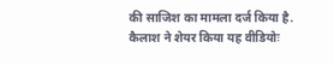की साजिश का मामला दर्ज किया है.
कैलाश ने शेयर किया यह वीडियोः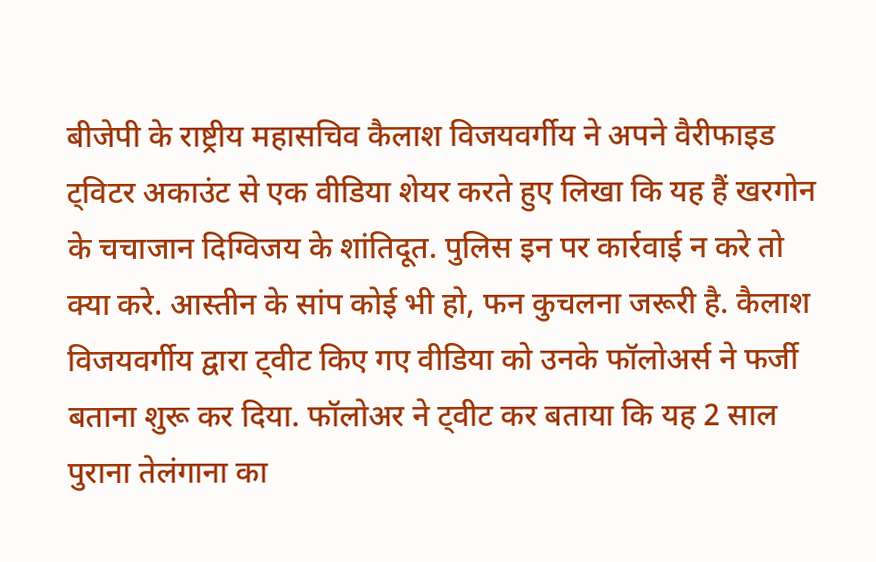बीजेपी के राष्ट्रीय महासचिव कैलाश विजयवर्गीय ने अपने वैरीफाइड ट्विटर अकाउंट से एक वीडिया शेयर करते हुए लिखा कि यह हैं खरगोन के चचाजान दिग्विजय के शांतिदूत. पुलिस इन पर कार्रवाई न करे तो क्या करे. आस्तीन के सांप कोई भी हो, फन कुचलना जरूरी है. कैलाश विजयवर्गीय द्वारा ट्वीट किए गए वीडिया को उनके फॉलोअर्स ने फर्जी बताना शुरू कर दिया. फॉलोअर ने ट्वीट कर बताया कि यह 2 साल पुराना तेलंगाना का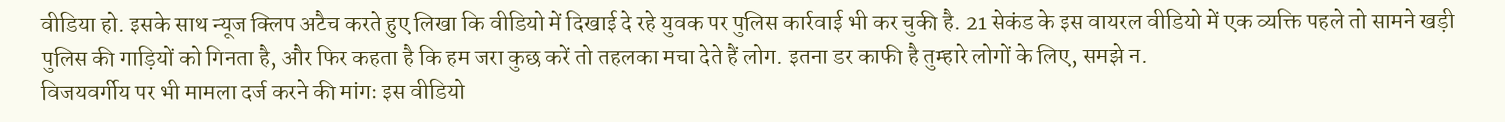वीडिया हो. इसके साथ न्यूज क्लिप अटैच करते हुए लिखा कि वीडियो में दिखाई दे रहे युवक पर पुलिस कार्रवाई भी कर चुकी है. 21 सेकंड के इस वायरल वीडियो में एक व्यक्ति पहले तो सामने खड़ी पुलिस की गाड़ियों को गिनता है, और फिर कहता है कि हम जरा कुछ करें तो तहलका मचा देते हैं लोग. इतना डर काफी है तुम्हारे लोगों के लिए, समझे न.
विजयवर्गीय पर भी मामला दर्ज करने की मांगः इस वीडियो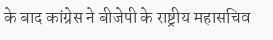के बाद कांग्रेस ने बीजेपी के राष्ट्रीय महासचिव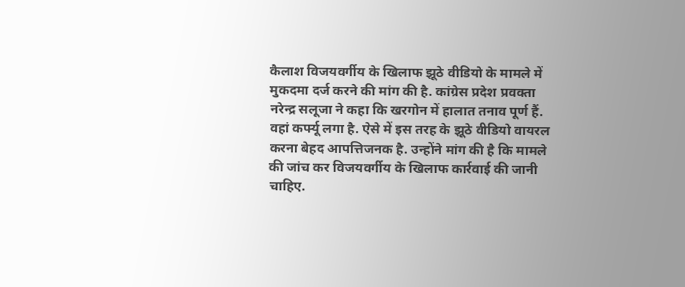कैलाश विजयवर्गीय के खिलाफ झूठे वीडियो के मामले में मुकदमा दर्ज करने की मांग की है. कांग्रेस प्रदेश प्रवक्ता नरेन्द्र सलूजा ने कहा कि खरगोन में हालात तनाव पूर्ण हैं. वहां कर्फ्यू लगा है. ऐसे में इस तरह के झूठे वीडियो वायरल करना बेहद आपत्तिजनक है. उन्होंने मांग की है कि मामले की जांच कर विजयवर्गीय के खिलाफ कार्रवाई की जानी चाहिए.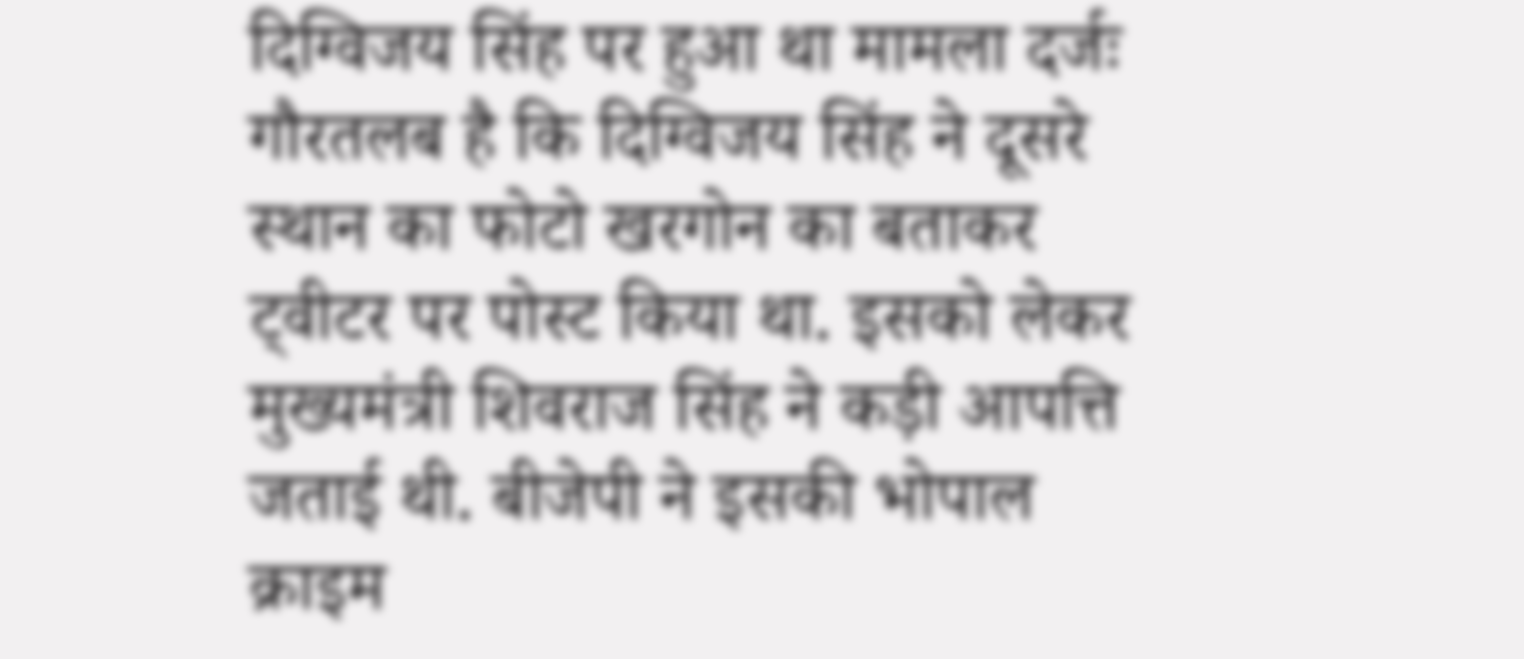दिग्विजय सिंह पर हुआ था मामला दर्जः गौरतलब है कि दिग्विजय सिंह ने दूसरे स्थान का फोटो खरगोन का बताकर ट्वीटर पर पोस्ट किया था. इसको लेकर मुख्यमंत्री शिवराज सिंह ने कड़ी आपत्ति जताई थी. बीजेपी ने इसकी भोपाल क्राइम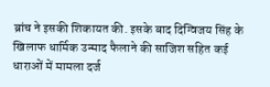ब्रांच ने इसकी शिकायत की. इसके बाद दिग्विजय सिंह के खिलाफ धार्मिक उन्माद फैलाने की साजिश सहित कई धाराओं में मामला दर्ज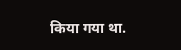किया गया था.